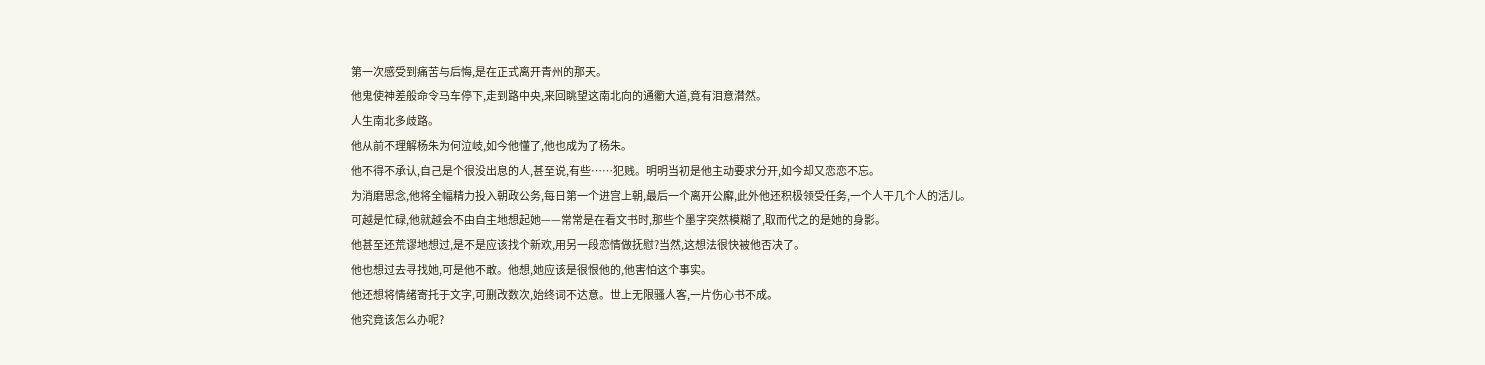第一次感受到痛苦与后悔,是在正式离开青州的那天。
他鬼使神差般命令马车停下,走到路中央,来回眺望这南北向的通衢大道,竟有泪意潸然。
人生南北多歧路。
他从前不理解杨朱为何泣岐,如今他懂了,他也成为了杨朱。
他不得不承认,自己是个很没出息的人,甚至说,有些……犯贱。明明当初是他主动要求分开,如今却又恋恋不忘。
为消磨思念,他将全幅精力投入朝政公务,每日第一个进宫上朝,最后一个离开公廨,此外他还积极领受任务,一个人干几个人的活儿。
可越是忙碌,他就越会不由自主地想起她——常常是在看文书时,那些个墨字突然模糊了,取而代之的是她的身影。
他甚至还荒谬地想过,是不是应该找个新欢,用另一段恋情做抚慰?当然,这想法很快被他否决了。
他也想过去寻找她,可是他不敢。他想,她应该是很恨他的,他害怕这个事实。
他还想将情绪寄托于文字,可删改数次,始终词不达意。世上无限骚人客,一片伤心书不成。
他究竟该怎么办呢?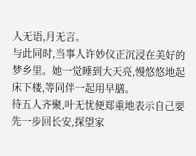人无语,月无言。
与此同时,当事人许妙仪正沉浸在美好的梦乡里。她一觉睡到大天亮,慢悠悠地起床下楼,等同伴一起用早膳。
待五人齐聚,叶无忧便郑重地表示自己要先一步回长安,探望家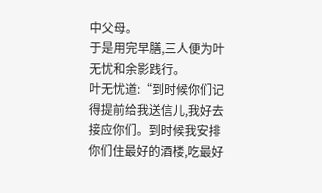中父母。
于是用完早膳,三人便为叶无忧和余影践行。
叶无忧道:“到时候你们记得提前给我送信儿,我好去接应你们。到时候我安排你们住最好的酒楼,吃最好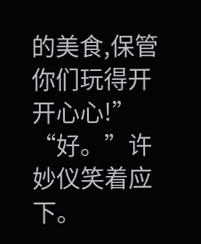的美食,保管你们玩得开开心心!”
“好。”许妙仪笑着应下。